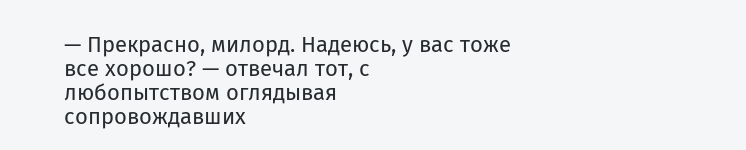— Прекрасно, милорд. Надеюсь, у вас тоже все хорошо? — отвечал тот, с любопытством оглядывая сопровождавших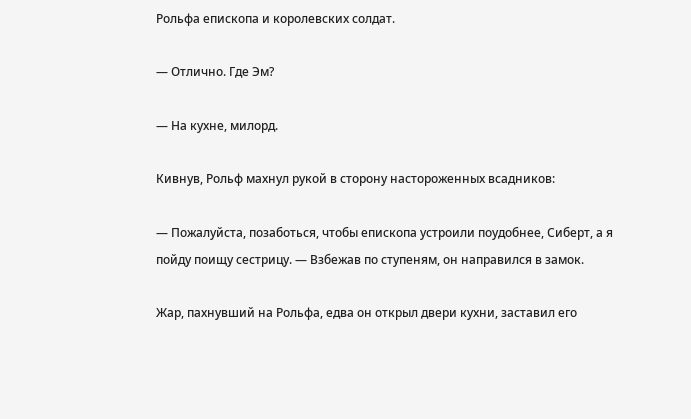Рольфа епископа и королевских солдат.

— Отлично. Где Эм?

— На кухне, милорд.

Кивнув, Рольф махнул рукой в сторону настороженных всадников:

— Пожалуйста, позаботься, чтобы епископа устроили поудобнее, Сиберт, а я пойду поищу сестрицу. — Взбежав по ступеням, он направился в замок.

Жар, пахнувший на Рольфа, едва он открыл двери кухни, заставил его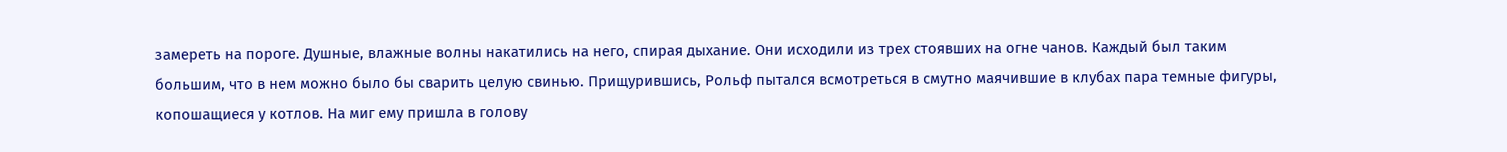замереть на пороге. Душные, влажные волны накатились на него, спирая дыхание. Они исходили из трех стоявших на огне чанов. Каждый был таким большим, что в нем можно было бы сварить целую свинью. Прищурившись, Рольф пытался всмотреться в смутно маячившие в клубах пара темные фигуры, копошащиеся у котлов. На миг ему пришла в голову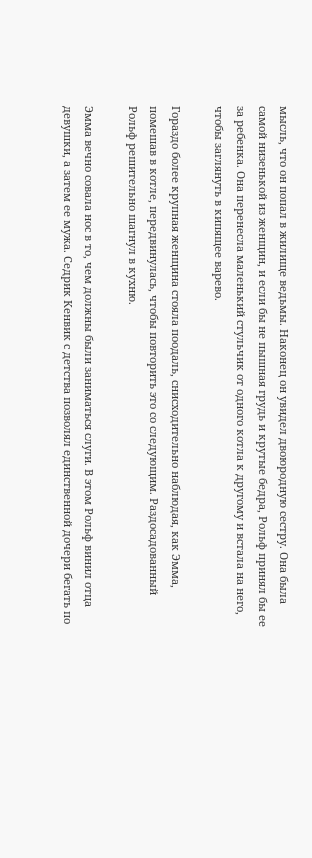мысль, что он попал в жилище ведьмы. Наконец он увидел двоюродную сестру. Она была самой низенькой из женщин, и если бы не пышная грудь и крутые бедра, Рольф принял бы ее за ребенка. Она перенесла маленький стульчик от одного котла к другому и встала на него, чтобы заглянуть в кипящее варево.

Гораздо более крупная женщина стояла поодаль, снисходительно наблюдая, как Эмма, помешав в котле, передвинулась, чтобы повторить это со следующим. Раздосадованный Рольф решительно шагнул в кухню.

Эмма вечно совала нос в то, чем должны были заниматься слуги. В этом Рольф винил отца девушки, а затем ее мужа. Седрик Кенвик с детства позволял единственной дочери бегать по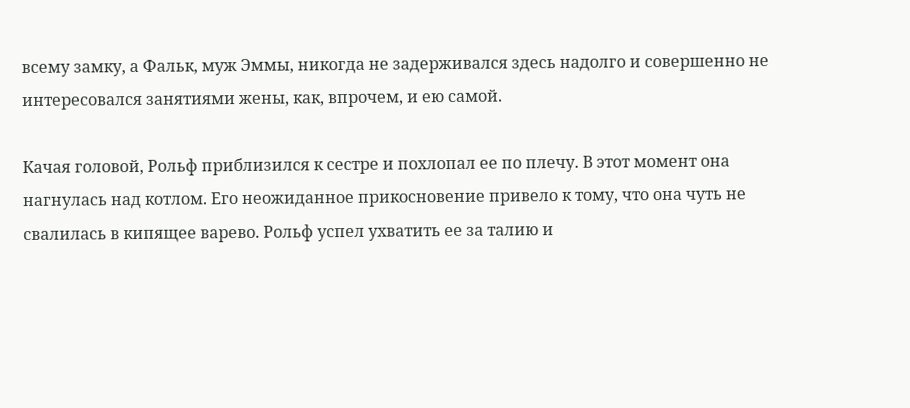всему замку, а Фальк, муж Эммы, никогда не задерживался здесь надолго и совершенно не интересовался занятиями жены, как, впрочем, и ею самой.

Качая головой, Рольф приблизился к сестре и похлопал ее по плечу. В этот момент она нагнулась над котлом. Его неожиданное прикосновение привело к тому, что она чуть не свалилась в кипящее варево. Рольф успел ухватить ее за талию и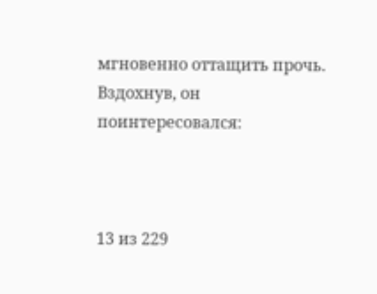мгновенно оттащить прочь. Вздохнув, он поинтересовался:



13 из 229